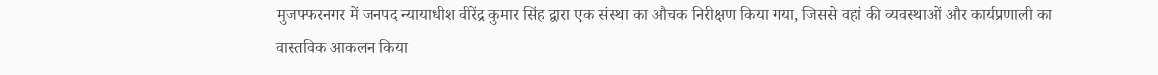मुजफ्फरनगर में जनपद न्यायाधीश वीरेंद्र कुमार सिंह द्वारा एक संस्था का औचक निरीक्षण किया गया, जिससे वहां की व्यवस्थाओं और कार्यप्रणाली का वास्तविक आकलन किया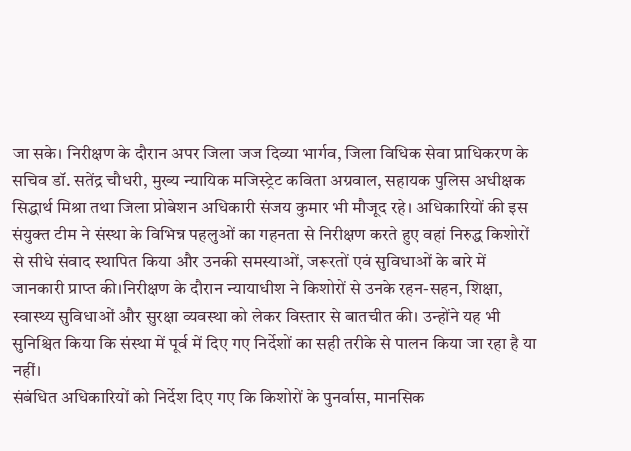जा सके। निरीक्षण के दौरान अपर जिला जज दिव्या भार्गव, जिला विधिक सेवा प्राधिकरण के सचिव डॉ. सतेंद्र चौधरी, मुख्य न्यायिक मजिस्ट्रेट कविता अग्रवाल, सहायक पुलिस अधीक्षक सिद्धार्थ मिश्रा तथा जिला प्रोबेशन अधिकारी संजय कुमार भी मौजूद रहे। अधिकारियों की इस संयुक्त टीम ने संस्था के विभिन्न पहलुओं का गहनता से निरीक्षण करते हुए वहां निरुद्ध किशोरों से सीधे संवाद स्थापित किया और उनकी समस्याओं, जरूरतों एवं सुविधाओं के बारे में जानकारी प्राप्त की।निरीक्षण के दौरान न्यायाधीश ने किशोरों से उनके रहन-सहन, शिक्षा, स्वास्थ्य सुविधाओं और सुरक्षा व्यवस्था को लेकर विस्तार से बातचीत की। उन्होंने यह भी सुनिश्चित किया कि संस्था में पूर्व में दिए गए निर्देशों का सही तरीके से पालन किया जा रहा है या नहीं।
संबंधित अधिकारियों को निर्देश दिए गए कि किशोरों के पुनर्वास, मानसिक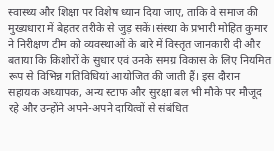स्वास्थ्य और शिक्षा पर विशेष ध्यान दिया जाए, ताकि वे समाज की मुख्यधारा में बेहतर तरीके से जुड़ सकें।संस्था के प्रभारी मोहित कुमार ने निरीक्षण टीम को व्यवस्थाओं के बारे में विस्तृत जानकारी दी और बताया कि किशोरों के सुधार एवं उनके समग्र विकास के लिए नियमित रूप से विभिन्न गतिविधियां आयोजित की जाती हैं। इस दौरान सहायक अध्यापक, अन्य स्टाफ और सुरक्षा बल भी मौके पर मौजूद रहे और उन्होंने अपने-अपने दायित्वों से संबंधित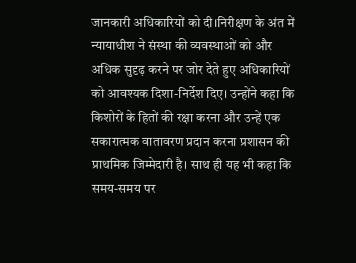जानकारी अधिकारियों को दी।निरीक्षण के अंत में न्यायाधीश ने संस्था की व्यवस्थाओं को और अधिक सुदृढ़ करने पर जोर देते हुए अधिकारियों को आवश्यक दिशा-निर्देश दिए। उन्होंने कहा कि किशोरों के हितों की रक्षा करना और उन्हें एक सकारात्मक वातावरण प्रदान करना प्रशासन की प्राथमिक जिम्मेदारी है। साथ ही यह भी कहा कि समय-समय पर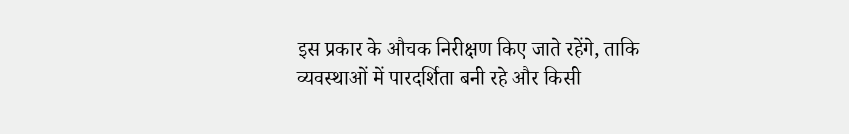इस प्रकार के औचक निरीक्षण किए जाते रहेंगे, ताकि व्यवस्थाओं में पारदर्शिता बनी रहे और किसी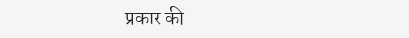प्रकार की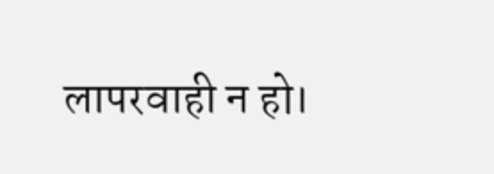लापरवाही न हो।